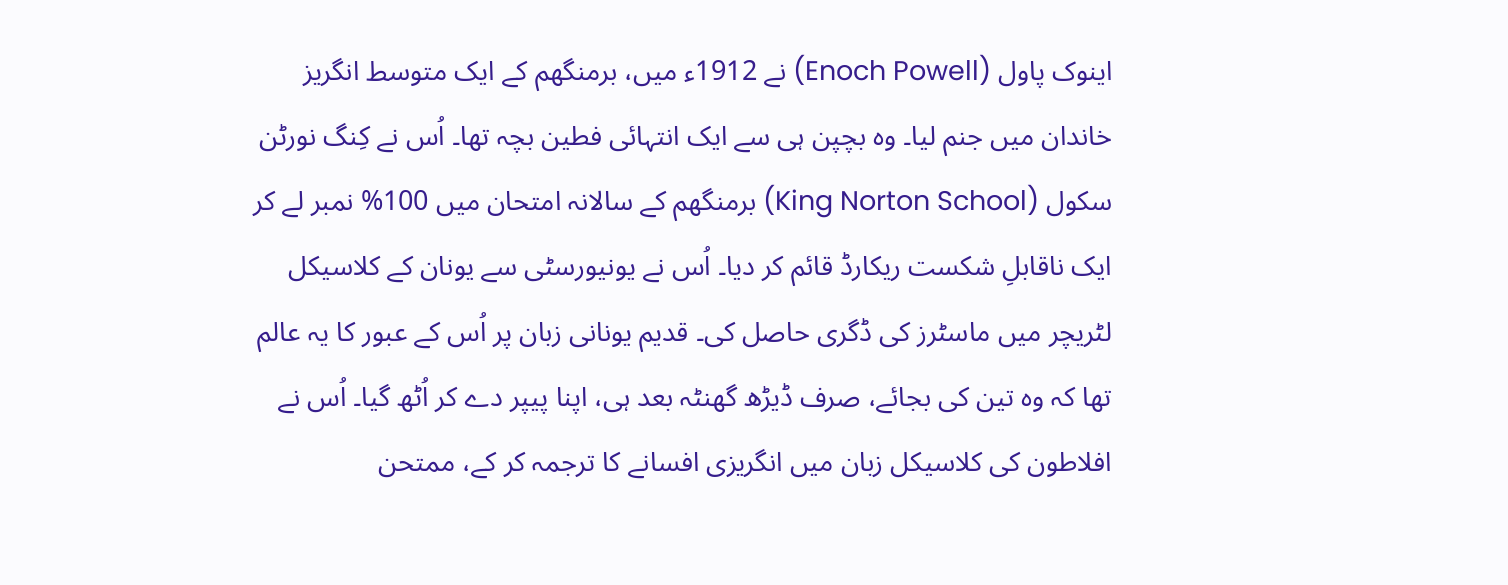اینوک پاول (Enoch Powell) نے 1912ء میں، برمنگھم کے ایک متوسط انگریز خاندان میں جنم لیا۔ وہ بچپن ہی سے ایک انتہائی فطین بچہ تھا۔ اُس نے کِنگ نورٹن سکول (King Norton School) برمنگھم کے سالانہ امتحان میں 100% نمبر لے کر ایک ناقابلِ شکست ریکارڈ قائم کر دیا۔ اُس نے یونیورسٹی سے یونان کے کلاسیکل لٹریچر میں ماسٹرز کی ڈگری حاصل کی۔ قدیم یونانی زبان پر اُس کے عبور کا یہ عالم تھا کہ وہ تین کی بجائے، صرف ڈیڑھ گھنٹہ بعد ہی، اپنا پیپر دے کر اُٹھ گیا۔ اُس نے افلاطون کی کلاسیکل زبان میں انگریزی افسانے کا ترجمہ کر کے، ممتحن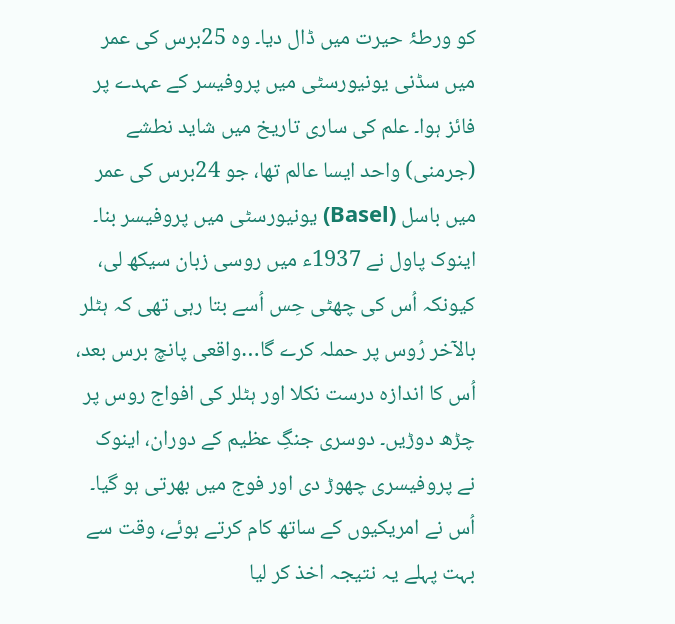کو ورطۂ حیرت میں ڈال دیا۔ وہ 25برس کی عمر میں سڈنی یونیورسٹی میں پروفیسر کے عہدے پر فائز ہوا۔ علم کی ساری تاریخ میں شاید نطشے (جرمنی) واحد ایسا عالم تھا، جو 24برس کی عمر میں باسل (Basel) یونیورسٹی میں پروفیسر بنا۔ اینوک پاول نے 1937ء میں روسی زبان سیکھ لی، کیونکہ اُس کی چھٹی حِس اُسے بتا رہی تھی کہ ہٹلر بالآخر رُوس پر حملہ کرے گا…واقعی پانچ برس بعد، اُس کا اندازہ درست نکلا اور ہٹلر کی افواج روس پر چڑھ دوڑیں۔ دوسری جنگِ عظیم کے دوران، اینوک نے پروفیسری چھوڑ دی اور فوج میں بھرتی ہو گیا۔ اُس نے امریکیوں کے ساتھ کام کرتے ہوئے، وقت سے بہت پہلے یہ نتیجہ اخذ کر لیا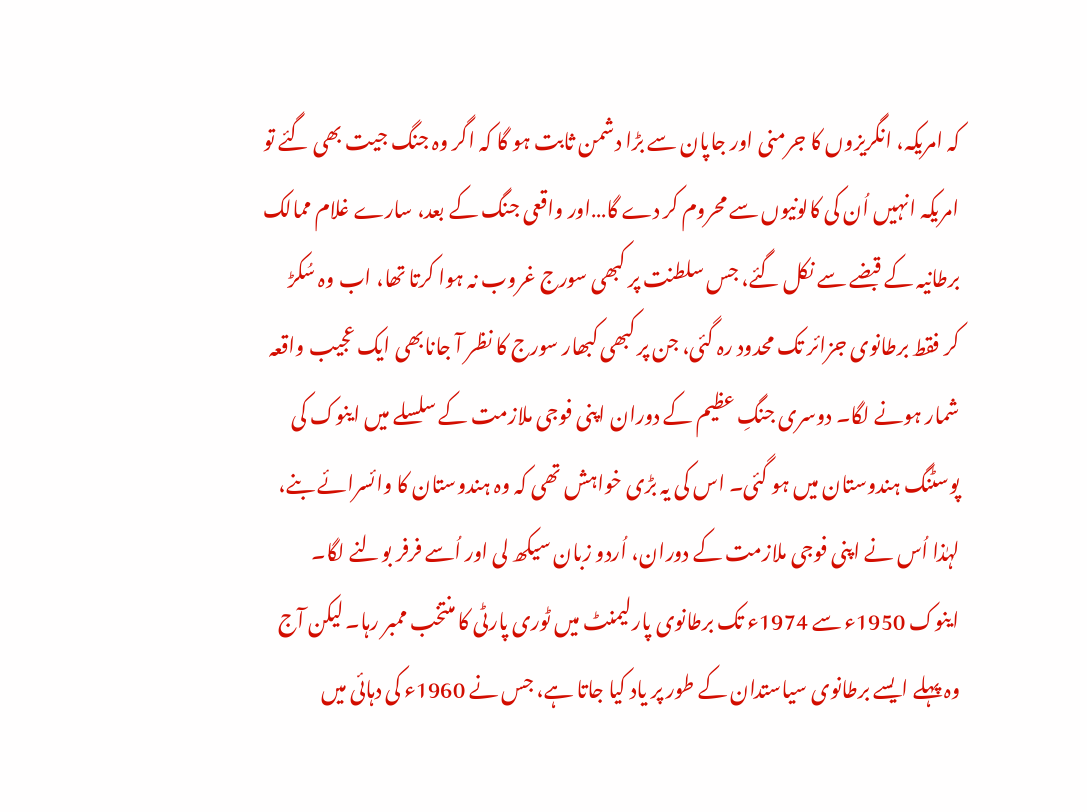کہ امریکہ، انگریزوں کا جرمنی اور جاپان سے بڑا دشمن ثابت ہو گا کہ اگر وہ جنگ جیت بھی گئے تو امریکہ انہیں اُن کی کالونیوں سے محروم کر دے گا…اور واقعی جنگ کے بعد، سارے غلام ممالک برطانیہ کے قبضے سے نکل گئے، جس سلطنت پر کبھی سورج غروب نہ ہوا کرتا تھا، اب وہ سُکڑ کر فقط برطانوی جزائر تک محدود رہ گئی، جن پر کبھی کبھار سورج کا نظر آ جانابھی ایک عجیب واقعہ شمار ہونے لگا۔ دوسری جنگِ عظیم کے دوران اپنی فوجی ملازمت کے سلسلے میں اینوک کی پوسٹنگ ہندوستان میں ہو گئی۔ اس کی یہ بڑی خواہش تھی کہ وہ ہندوستان کا وائسرائے بنے، لہٰذا اُس نے اپنی فوجی ملازمت کے دوران، اُردو زبان سیکھ لی اور اُسے فرفر بولنے لگا۔ اینوک 1950ء سے 1974ء تک برطانوی پارلیمنٹ میں ٹوری پارٹی کا منتخب ممبر رہا۔ لیکن آج وہ پہلے ایسے برطانوی سیاستدان کے طور پر یاد کیا جاتا ہے، جس نے 1960ء کی دہائی میں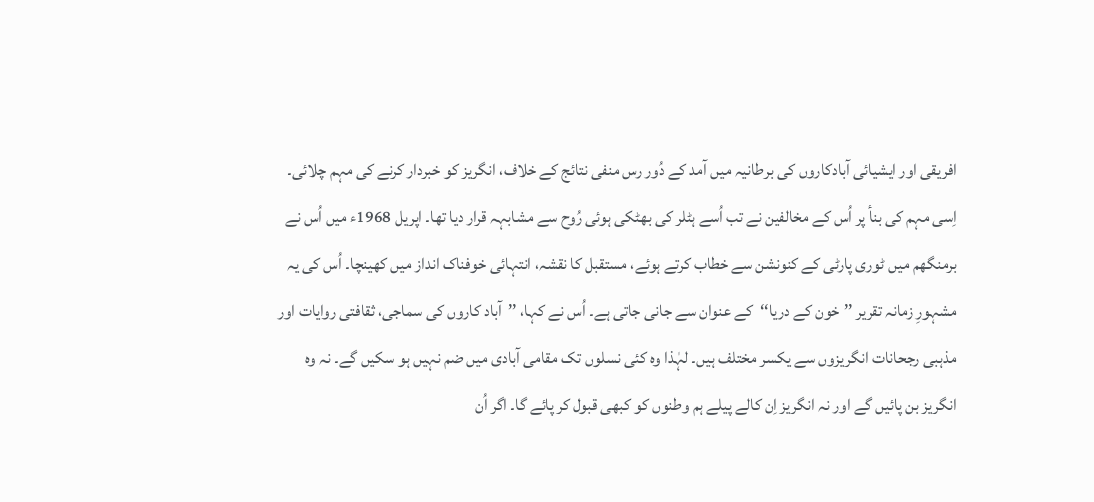افریقی اور ایشیائی آبادکاروں کی برطانیہ میں آمد کے دُور رس منفی نتائج کے خلاف، انگریز کو خبردار کرنے کی مہم چلائی۔ اِسی مہم کی بنأ پر اُس کے مخالفین نے تب اُسے ہٹلر کی بھٹکی ہوئی رُوح سے مشابہہ قرار دیا تھا۔ اپریل 1968ء میں اُس نے برمنگھم میں ٹوری پارٹی کے کنونشن سے خطاب کرتے ہوئے، مستقبل کا نقشہ، انتہائی خوفناک انداز میں کھینچا۔ اُس کی یہ مشہورِ زمانہ تقریر ’’خون کے دریا‘‘کے عنوان سے جانی جاتی ہے۔ اُس نے کہا، ’’آباد کاروں کی سماجی، ثقافتی روایات اور مذہبی رجحانات انگریزوں سے یکسر مختلف ہیں۔ لہٰذا وہ کئی نسلوں تک مقامی آبادی میں ضم نہیں ہو سکیں گے۔ نہ وہ انگریز بن پائیں گے اور نہ انگریز اِن کالے پیلے ہم وطنوں کو کبھی قبول کر پائے گا۔ اگر اُن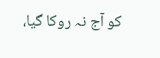کو آج نہ روکا گیا،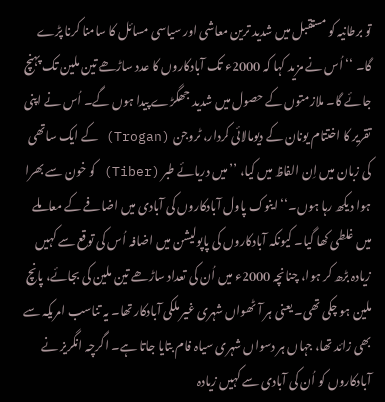تو برطانیہ کو مستقبل میں شدید ترین معاشی اور سیاسی مسائل کا سامنا کرنا پڑے گا۔ ‘‘ اُس نے مزید کہا کہ 2000ء تک آبادکاروں کا عدد ساڑھے تین ملین تک پہنچ جائے گا۔ ملازمتوں کے حصول میں شدید جھگڑے پیدا ہوں گے۔ اُس نے اپنی تقریر کا اختتام یونان کے دیومالائی کردار، ٹروجن (Trogan) کے ایک ساتھی کی زبان میں اِن الفاظ میں کیا، ’’میں دریائے طبر (Tiber) کو خون سے بھرا ہوا دیکھ رہا ہوں۔‘‘ اینوک پاول آبادکاروں کی آبادی میں اضافے کے معاملے میں غلطی کھا گیا۔ کیونکہ آبادکاروں کی پاپولیشن میں اضافہ اُس کی توقع سے کہیں زیادہ بڑھ کر ہوا، چنانچہ 2000ء میں اُن کی تعداد ساڑھے تین ملین کی بجائے، پانچ ملین ہو چکی تھی۔ یعنی ہر آٹھواں شہری غیر ملکی آبادکار تھا۔ یہ تناسب امریکہ سے بھی زائد تھا، جہاں ہر دسواں شہری سیاہ فام بتایا جاتا ہے۔ اگرچہ انگریز نے آبادکاروں کو اُن کی آبادی سے کہیں زیادہ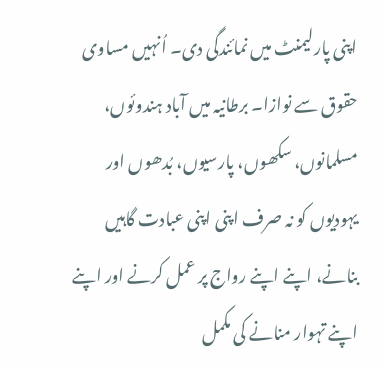اپنی پارلیمنٹ میں نمائندگی دی۔ اُنہیں مساوی حقوق سے نوازا۔ برطانیہ میں آباد ہندوئوں، مسلمانوں، سکھوں، پارسیوں، بُدھوں اور یہودیوں کو نہ صرف اپنی اپنی عبادت گاہیں بنانے، اپنے اپنے رواج پر عمل کرنے اور اپنے اپنے تہوار منانے کی مکمل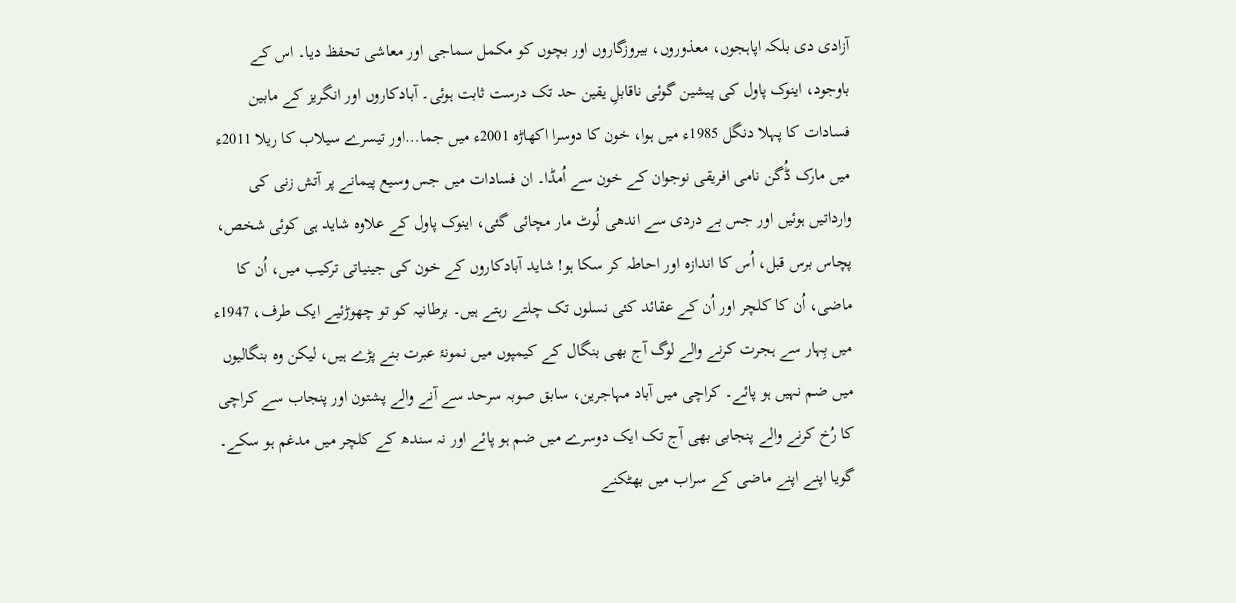آزادی دی بلکہ اپاہجوں، معذوروں، بیروزگاروں اور بچوں کو مکمل سماجی اور معاشی تحفظ دیا۔ اس کے باوجود، اینوک پاول کی پیشین گوئی ناقابلِ یقین حد تک درست ثابت ہوئی۔ آبادکاروں اور انگریز کے مابین فسادات کا پہلا دنگل 1985ء میں ہوا، خون کا دوسرا اکھاڑہ 2001ء میں جما…اور تیسرے سیلاب کا ریلا 2011ء میں مارک ڈُگن نامی افریقی نوجوان کے خون سے اُمڈا۔ ان فسادات میں جس وسیع پیمانے پر آتش زنی کی وارداتیں ہوئیں اور جس بے دردی سے اندھی لُوٹ مار مچائی گئی، اینوک پاول کے علاوہ شاید ہی کوئی شخص، پچاس برس قبل، اُس کا اندازہ اور احاطہ کر سکا ہو! شاید آبادکاروں کے خون کی جینیاتی ترکیب میں، اُن کا ماضی، اُن کا کلچر اور اُن کے عقائد کئی نسلوں تک چلتے رہتے ہیں۔ برطانیہ کو تو چھوڑئیے ایک طرف، 1947ء میں بِہار سے ہجرت کرنے والے لوگ آج بھی بنگال کے کیمپوں میں نمونۂ عبرت بنے پڑے ہیں، لیکن وہ بنگالیوں میں ضم نہیں ہو پائے۔ کراچی میں آباد مہاجرین، سابق صوبہ سرحد سے آنے والے پشتون اور پنجاب سے کراچی کا رُخ کرنے والے پنجابی بھی آج تک ایک دوسرے میں ضم ہو پائے اور نہ سندھ کے کلچر میں مدغم ہو سکے۔ گویا اپنے اپنے ماضی کے سراب میں بھٹکنے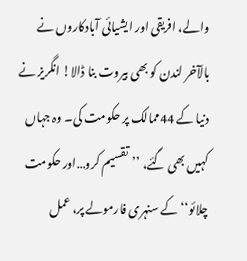والے، افریقی اور ایشیائی آبادکاروں نے بالآخر لندن کو بھی بیروت بنا ڈالا! انگریز نے دنیا کے 44ممالک پر حکومت کی۔ وہ جہاں کہیں بھی گئے، ’’تقسیم کرو…اور حکومت چلائو‘‘ کے سنہری فارمولے پر، عمل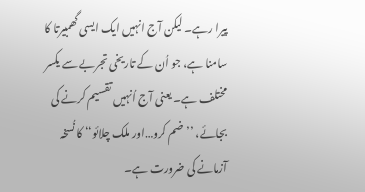پیرا رہے۔ لیکن آج انہیں ایک ایسی گھمبیرتا کا سامنا ہے، جو اُن کے تاریخی تجربے سے یکسر مختلف ہے۔ یعنی آج اُنہیں تقسیم کرنے کی بجائے، ’’ضم کرو…اور ملک چلائو‘‘ کا نُسخہ آزمانے کی ضرورت ہے۔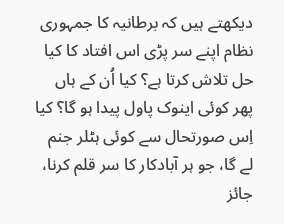دیکھتے ہیں کہ برطانیہ کا جمہوری نظام اپنے سر پڑی اس افتاد کا کیا حل تلاش کرتا ہے؟ کیا اُن کے ہاں پھر کوئی اینوک پاول پیدا ہو گا؟ کیا اِس صورتحال سے کوئی ہٹلر جنم لے گا، جو ہر آبادکار کا سر قلم کرنا، جائز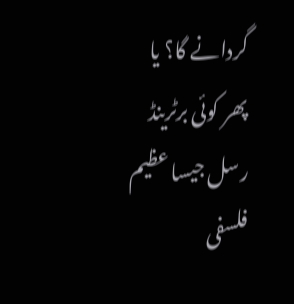گردانے گا؟ یا پھر کوئی برٹرینڈ رسل جیسا عظیم فلسفی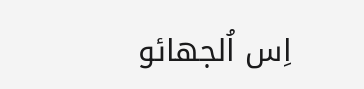اِس اُلجھائو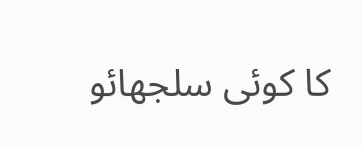کا کوئی سلجھائو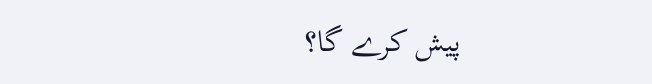پیش کرے گا؟